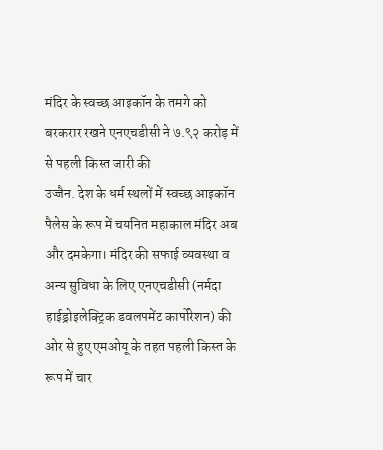मंदिर के स्वच्छ आइकॉन के तमगे को बरकरार रखने एनएचडीसी ने ७.९२ करोड़ में से पहली किस्त जारी की
उज्जैन. देश के धर्म स्थलों में स्वच्छ आइकॉन पैलेस के रूप में चयनित महाकाल मंदिर अब और दमकेगा। मंदिर की सफाई व्यवस्था व अन्य सुविधा के लिए एनएचडीसी (नर्मदा हाईड्रोइलेक्ट्रिक डवलपमेंट कार्पोरेशन) की ओर से हुए एमओयू के तहत पहली किस्त के रूप में चार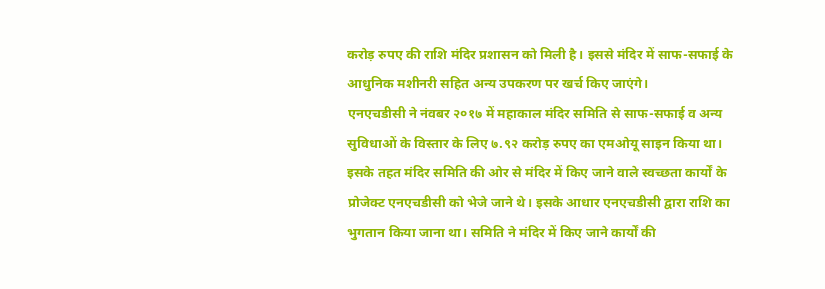करोड़ रुपए की राशि मंदिर प्रशासन को मिली है। इससे मंदिर में साफ-सफाई के आधुनिक मशीनरी सहित अन्य उपकरण पर खर्च किए जाएंगे।
एनएचडीसी ने नंवबर २०१७ में महाकाल मंदिर समिति से साफ-सफाई व अन्य सुविधाओं के विस्तार के लिए ७.९२ करोड़ रुपए का एमओयू साइन किया था। इसके तहत मंदिर समिति की ओर से मंदिर में किए जाने वाले स्वच्छता कार्यों के प्रोजेक्ट एनएचडीसी को भेजे जाने थे। इसके आधार एनएचडीसी द्वारा राशि का भुगतान किया जाना था। समिति ने मंदिर में किए जाने कार्यों की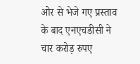ओर से भेजे गए प्रस्ताव के बाद एनएचडीसी ने चार करोड़ रुपए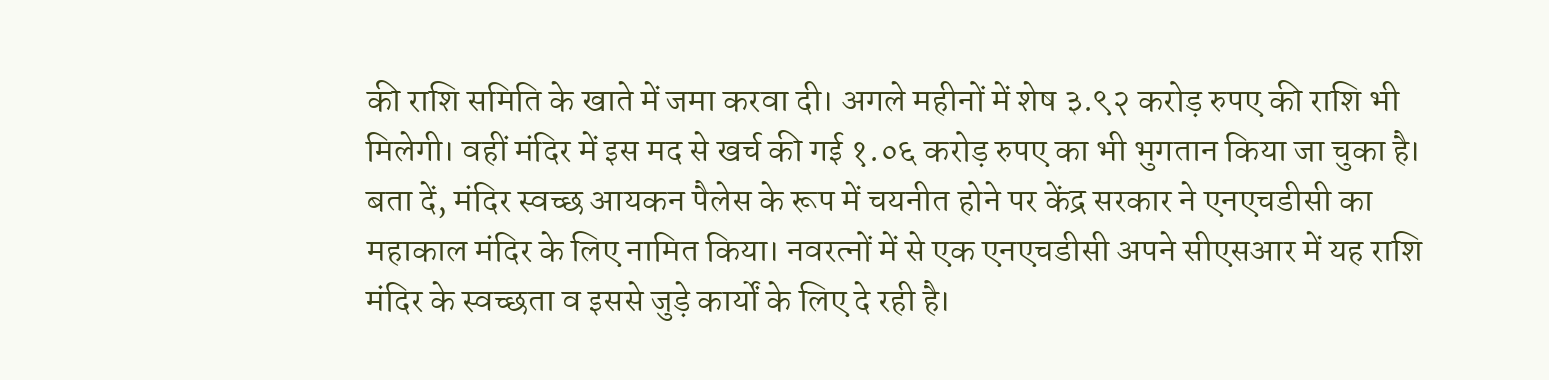की राशि समिति के खाते में जमा करवा दी। अगले महीनों में शेष ३.९२ करोड़ रुपए की राशि भी मिलेगी। वहीं मंदिर में इस मद से खर्च की गई १.०६ करोड़ रुपए का भी भुगतान किया जा चुका है। बता दें, मंदिर स्वच्छ आयकन पैलेस के रूप में चयनीत होने पर केंद्र सरकार ने एनएचडीसी का महाकाल मंदिर के लिए नामित किया। नवरत्नों में से एक एनएचडीसी अपने सीएसआर में यह राशि मंदिर के स्वच्छता व इससे जुड़े कार्यों के लिए दे रही है।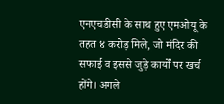एनएचडीसी के साथ हुए एमओयू के तहत ४ करोड़ मिले, जो मंदिर की सफाई व इससे जुड़े कार्यों पर खर्च होंगे। अगले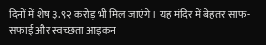दिनों में शेष ३.९२ करोड़ भी मिल जाएंगे। यह मंदिर में बेहतर साफ-सफाई और स्वच्छता आइकन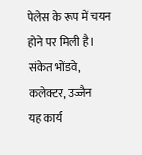पेलेस के रूप में चयन होने पर मिली है।
संकेत भोंडवे, कलेक्टर, उज्जैन
यह कार्य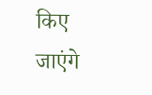किए जाएंगे